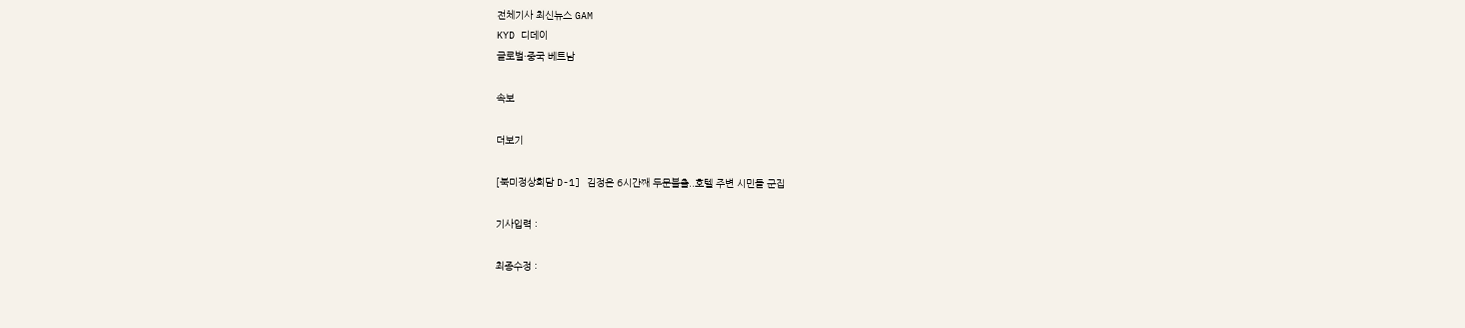전체기사 최신뉴스 GAM
KYD 디데이
글로벌·중국 베트남

속보

더보기

[북미정상회담 D-1] 김정은 6시간째 두문불출..호텔 주변 시민들 군집

기사입력 :

최종수정 :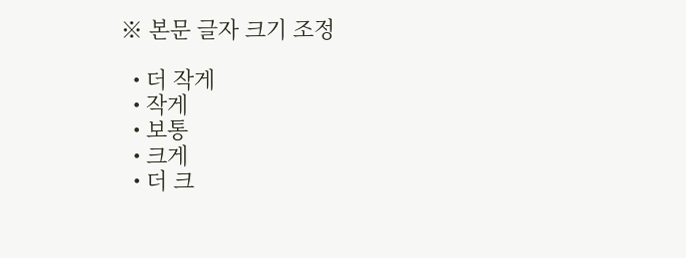※ 본문 글자 크기 조정

  • 더 작게
  • 작게
  • 보통
  • 크게
  • 더 크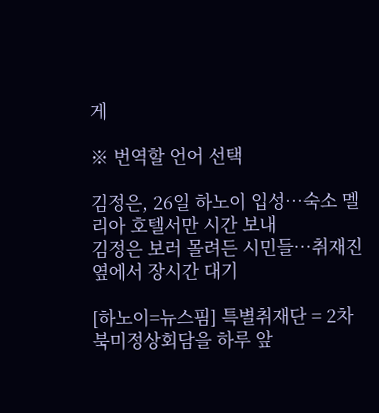게

※ 번역할 언어 선택

김정은, 26일 하노이 입성…숙소 멜리아 호텔서만 시간 보내
김정은 보러 몰려든 시민들…취재진 옆에서 장시간 대기

[하노이=뉴스핌] 특별취재단 = 2차 북미정상회담을 하루 앞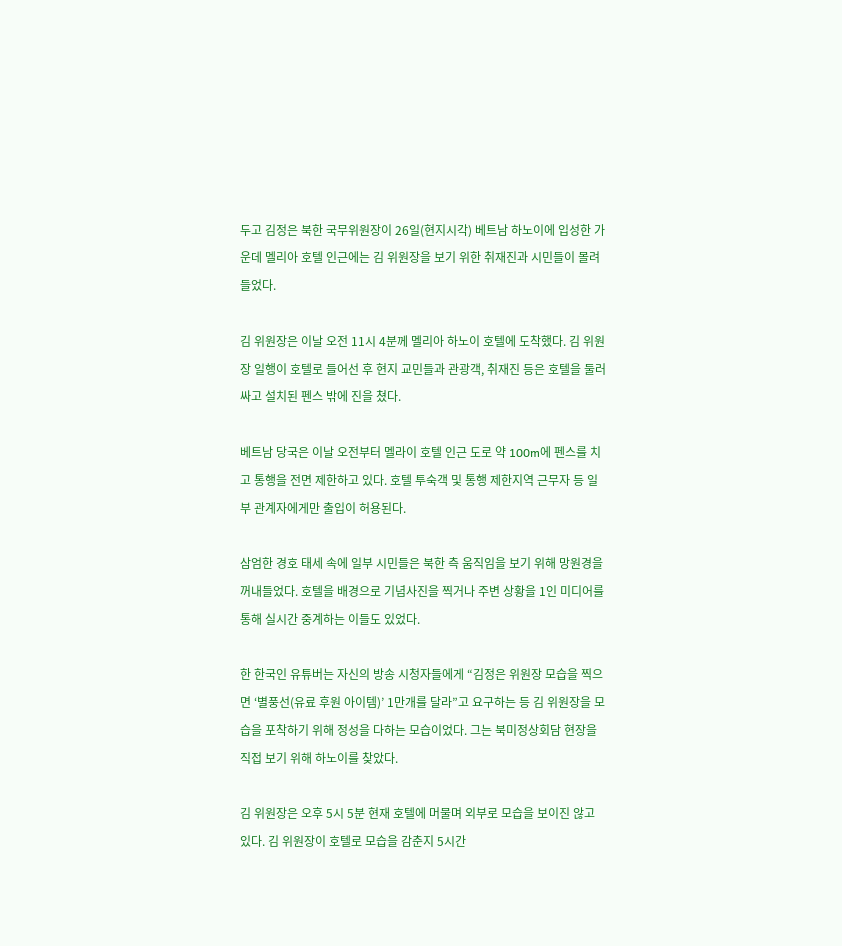두고 김정은 북한 국무위원장이 26일(현지시각) 베트남 하노이에 입성한 가운데 멜리아 호텔 인근에는 김 위원장을 보기 위한 취재진과 시민들이 몰려들었다.

김 위원장은 이날 오전 11시 4분께 멜리아 하노이 호텔에 도착했다. 김 위원장 일행이 호텔로 들어선 후 현지 교민들과 관광객, 취재진 등은 호텔을 둘러싸고 설치된 펜스 밖에 진을 쳤다.

베트남 당국은 이날 오전부터 멜라이 호텔 인근 도로 약 100m에 펜스를 치고 통행을 전면 제한하고 있다. 호텔 투숙객 및 통행 제한지역 근무자 등 일부 관계자에게만 출입이 허용된다.

삼엄한 경호 태세 속에 일부 시민들은 북한 측 움직임을 보기 위해 망원경을 꺼내들었다. 호텔을 배경으로 기념사진을 찍거나 주변 상황을 1인 미디어를 통해 실시간 중계하는 이들도 있었다.

한 한국인 유튜버는 자신의 방송 시청자들에게 “김정은 위원장 모습을 찍으면 ‘별풍선(유료 후원 아이템)’ 1만개를 달라”고 요구하는 등 김 위원장을 모습을 포착하기 위해 정성을 다하는 모습이었다. 그는 북미정상회담 현장을 직접 보기 위해 하노이를 찾았다.

김 위원장은 오후 5시 5분 현재 호텔에 머물며 외부로 모습을 보이진 않고 있다. 김 위원장이 호텔로 모습을 감춘지 5시간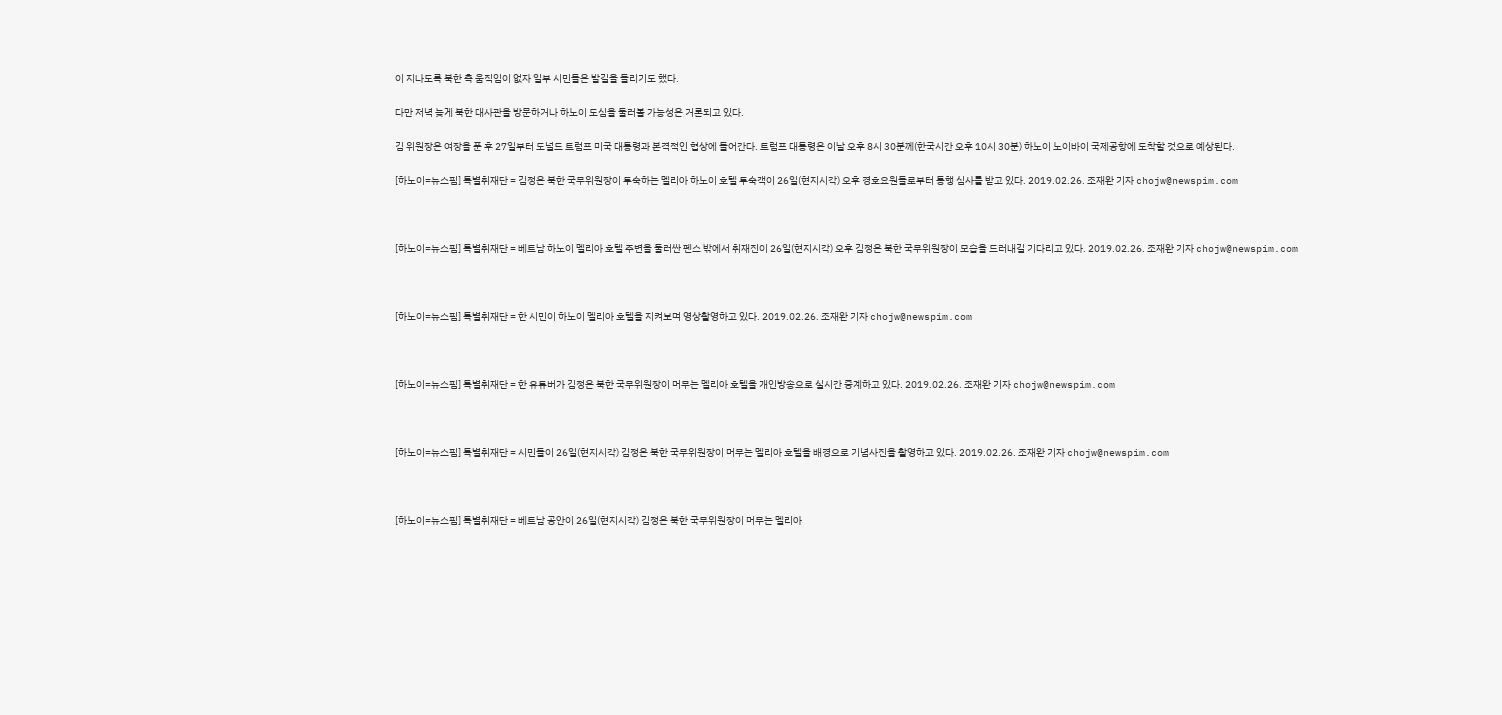이 지나도록 북한 측 움직임이 없자 일부 시민들은 발길을 돌리기도 했다.

다만 저녁 늦게 북한 대사관을 방문하거나 하노이 도심을 둘러볼 가능성은 거론되고 있다.

김 위원장은 여장을 푼 후 27일부터 도널드 트럼프 미국 대통령과 본격적인 협상에 들어간다. 트럼프 대통령은 이날 오후 8시 30분께(한국시간 오후 10시 30분) 하노이 노이바이 국제공항에 도착할 것으로 예상된다.

[하노이=뉴스핌] 특별취재단 = 김정은 북한 국무위원장이 투숙하는 멜리아 하노이 호텔 투숙객이 26일(현지시각) 오후 경호요원들로부터 통행 심사를 받고 있다. 2019.02.26. 조재완 기자 chojw@newspim.com



[하노이=뉴스핌] 특별취재단 = 베트남 하노이 멜리아 호텔 주변을 둘러싼 펜스 밖에서 취재진이 26일(현지시각) 오후 김정은 북한 국무위원장이 모습을 드러내길 기다리고 있다. 2019.02.26. 조재완 기자 chojw@newspim.com



[하노이=뉴스핌] 특별취재단 = 한 시민이 하노이 멜리아 호텔을 지켜보며 영상촬영하고 있다. 2019.02.26. 조재완 기자 chojw@newspim.com



[하노이=뉴스핌] 특별취재단 = 한 유튜버가 김정은 북한 국무위원장이 머무는 멜리아 호텔을 개인방송으로 실시간 중계하고 있다. 2019.02.26. 조재완 기자 chojw@newspim.com



[하노이=뉴스핌] 특별취재단 = 시민들이 26일(현지시각) 김정은 북한 국무위원장이 머무는 멜리아 호텔을 배경으로 기념사진을 촬영하고 있다. 2019.02.26. 조재완 기자 chojw@newspim.com



[하노이=뉴스핌] 특별취재단 = 베트남 공안이 26일(현지시각) 김정은 북한 국무위원장이 머무는 멜리아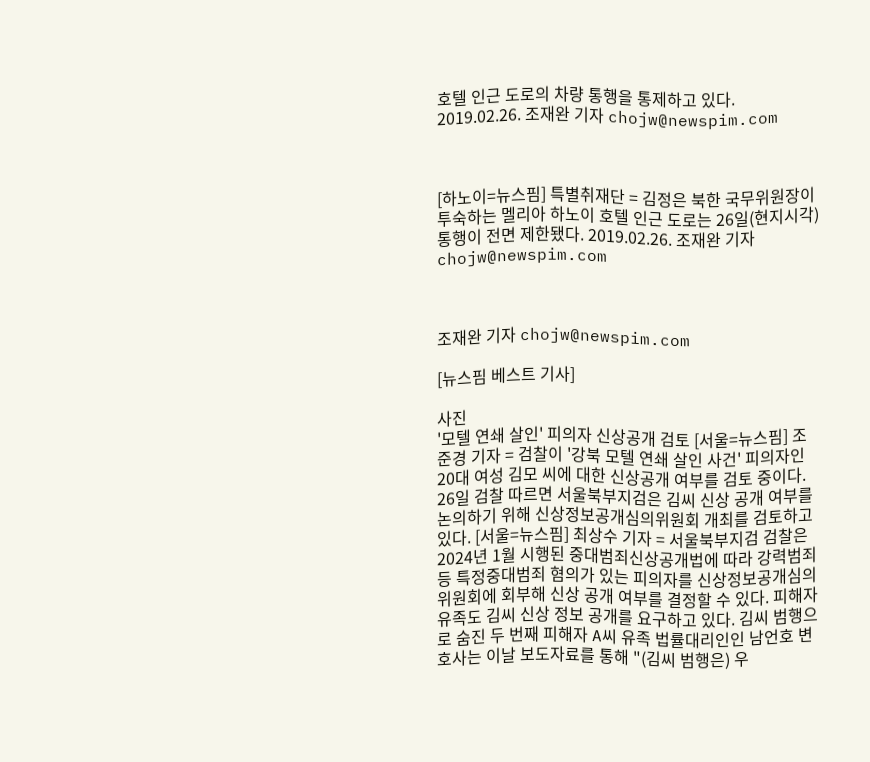호텔 인근 도로의 차량 통행을 통제하고 있다. 2019.02.26. 조재완 기자 chojw@newspim.com



[하노이=뉴스핌] 특별취재단 = 김정은 북한 국무위원장이 투숙하는 멜리아 하노이 호텔 인근 도로는 26일(현지시각) 통행이 전면 제한됐다. 2019.02.26. 조재완 기자 chojw@newspim.com



조재완 기자 chojw@newspim.com

[뉴스핌 베스트 기사]

사진
'모텔 연쇄 살인' 피의자 신상공개 검토 [서울=뉴스핌] 조준경 기자 = 검찰이 '강북 모텔 연쇄 살인 사건' 피의자인 20대 여성 김모 씨에 대한 신상공개 여부를 검토 중이다. 26일 검찰 따르면 서울북부지검은 김씨 신상 공개 여부를 논의하기 위해 신상정보공개심의위원회 개최를 검토하고 있다. [서울=뉴스핌] 최상수 기자 = 서울북부지검 검찰은 2024년 1월 시행된 중대범죄신상공개법에 따라 강력범죄 등 특정중대범죄 혐의가 있는 피의자를 신상정보공개심의위원회에 회부해 신상 공개 여부를 결정할 수 있다. 피해자 유족도 김씨 신상 정보 공개를 요구하고 있다. 김씨 범행으로 숨진 두 번째 피해자 A씨 유족 법률대리인인 남언호 변호사는 이날 보도자료를 통해 "(김씨 범행은) 우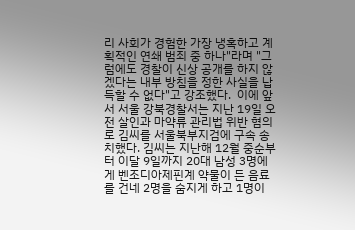리 사회가 경험한 가장 냉혹하고 계획적인 연쇄 범죄 중 하나"라며 "그럼에도 경찰이 신상 공개를 하지 않겠다는 내부 방침을 정한 사실을 납득할 수 없다"고 강조했다.  이에 앞서 서울 강북경찰서는 지난 19일 오전 살인과 마약류 관리법 위반 혐의로 김씨를 서울북부지검에 구속 송치했다. 김씨는 지난해 12월 중순부터 이달 9일까지 20대 남성 3명에게 벤조디아제핀계 약물이 든 음료를 건네 2명을 숨지게 하고 1명이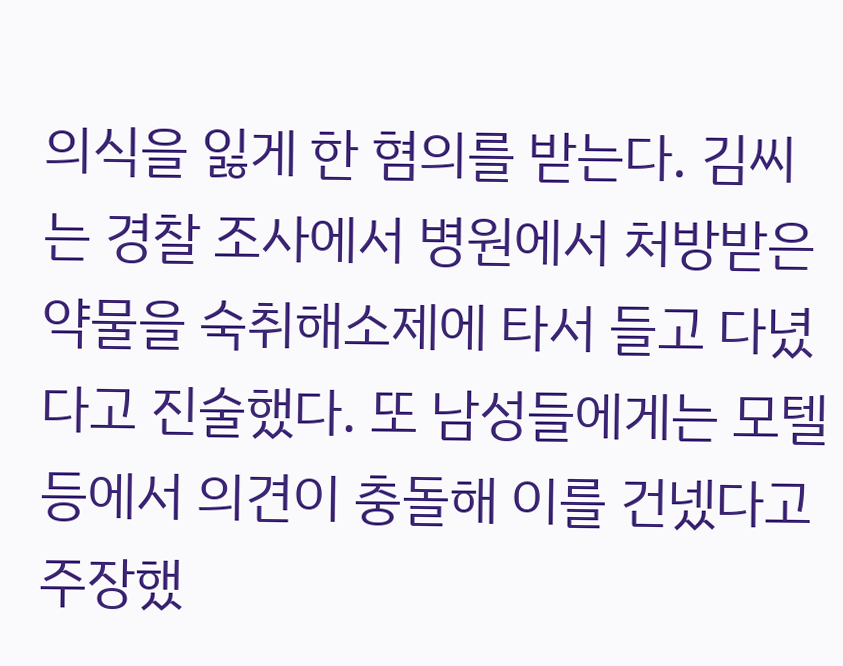의식을 잃게 한 혐의를 받는다. 김씨는 경찰 조사에서 병원에서 처방받은 약물을 숙취해소제에 타서 들고 다녔다고 진술했다. 또 남성들에게는 모텔 등에서 의견이 충돌해 이를 건넸다고 주장했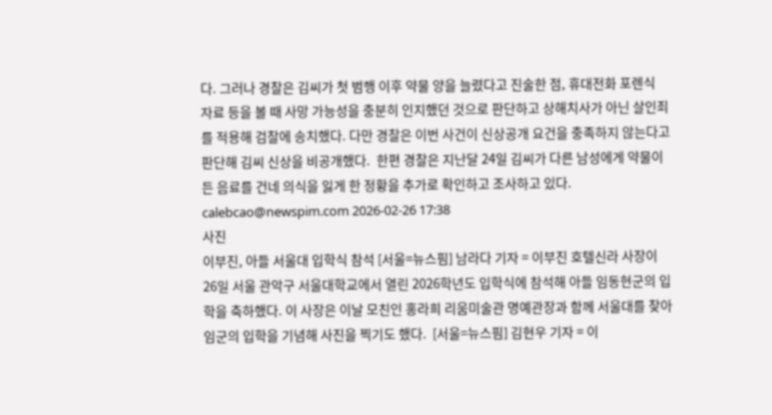다. 그러나 경찰은 김씨가 첫 범행 이후 약물 양을 늘렸다고 진술한 점, 휴대전화 포렌식 자료 등을 볼 때 사망 가능성을 충분히 인지했던 것으로 판단하고 상해치사가 아닌 살인죄를 적용해 검찰에 송치했다. 다만 경찰은 이번 사건이 신상공개 요건을 충족하지 않는다고 판단해 김씨 신상을 비공개했다.  한편 경찰은 지난달 24일 김씨가 다른 남성에게 약물이 든 음료를 건네 의식을 잃게 한 정황을 추가로 확인하고 조사하고 있다. calebcao@newspim.com 2026-02-26 17:38
사진
이부진, 아들 서울대 입학식 참석 [서울=뉴스핌] 남라다 기자 = 이부진 호텔신라 사장이 26일 서울 관악구 서울대학교에서 열린 2026학년도 입학식에 참석해 아들 임동현군의 입학을 축하했다. 이 사장은 이날 모친인 홍라희 리움미술관 명예관장과 함께 서울대를 찾아 임군의 입학을 기념해 사진을 찍기도 했다.  [서울=뉴스핌] 김현우 기자 = 이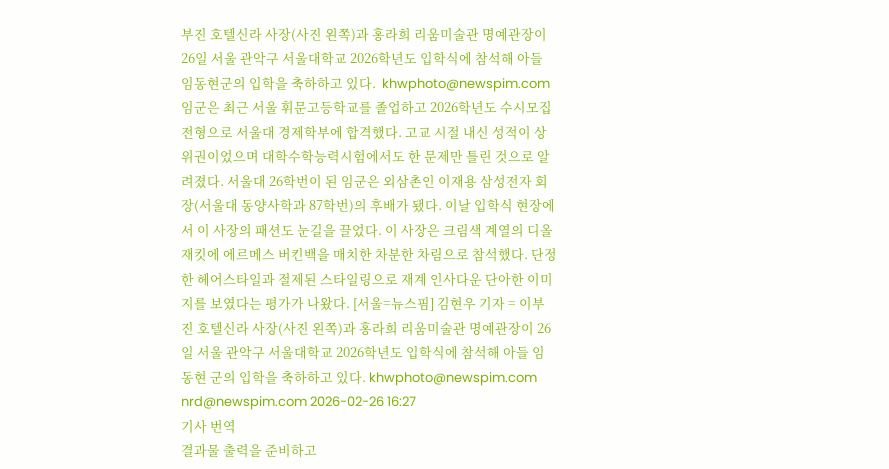부진 호텔신라 사장(사진 왼쪽)과 홍라희 리움미술관 명예관장이 26일 서울 관악구 서울대학교 2026학년도 입학식에 참석해 아들 임동현군의 입학을 축하하고 있다.  khwphoto@newspim.com 임군은 최근 서울 휘문고등학교를 졸업하고 2026학년도 수시모집 전형으로 서울대 경제학부에 합격했다. 고교 시절 내신 성적이 상위권이었으며 대학수학능력시험에서도 한 문제만 틀린 것으로 알려졌다. 서울대 26학번이 된 임군은 외삼촌인 이재용 삼성전자 회장(서울대 동양사학과 87학번)의 후배가 됐다. 이날 입학식 현장에서 이 사장의 패션도 눈길을 끌었다. 이 사장은 크림색 계열의 디올 재킷에 에르메스 버킨백을 매치한 차분한 차림으로 참석했다. 단정한 헤어스타일과 절제된 스타일링으로 재계 인사다운 단아한 이미지를 보였다는 평가가 나왔다. [서울=뉴스핌] 김현우 기자 = 이부진 호텔신라 사장(사진 왼쪽)과 홍라희 리움미술관 명예관장이 26일 서울 관악구 서울대학교 2026학년도 입학식에 참석해 아들 임동현 군의 입학을 축하하고 있다. khwphoto@newspim.com nrd@newspim.com 2026-02-26 16:27
기사 번역
결과물 출력을 준비하고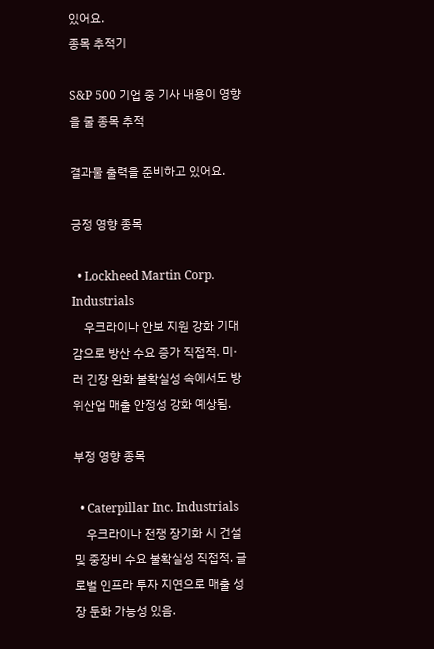있어요.
종목 추적기

S&P 500 기업 중 기사 내용이 영향을 줄 종목 추적

결과물 출력을 준비하고 있어요.

긍정 영향 종목

  • Lockheed Martin Corp. Industrials
    우크라이나 안보 지원 강화 기대감으로 방산 수요 증가 직접적. 미·러 긴장 완화 불확실성 속에서도 방위산업 매출 안정성 강화 예상됨.

부정 영향 종목

  • Caterpillar Inc. Industrials
    우크라이나 전쟁 장기화 시 건설 및 중장비 수요 불확실성 직접적. 글로벌 인프라 투자 지연으로 매출 성장 둔화 가능성 있음.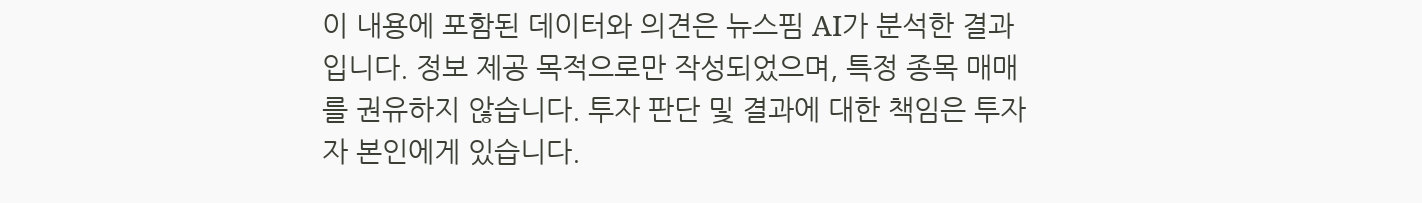이 내용에 포함된 데이터와 의견은 뉴스핌 AI가 분석한 결과입니다. 정보 제공 목적으로만 작성되었으며, 특정 종목 매매를 권유하지 않습니다. 투자 판단 및 결과에 대한 책임은 투자자 본인에게 있습니다.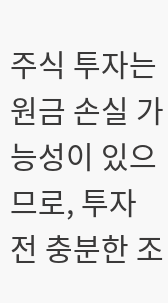주식 투자는 원금 손실 가능성이 있으므로, 투자 전 충분한 조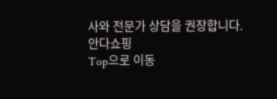사와 전문가 상담을 권장합니다.
안다쇼핑
Top으로 이동